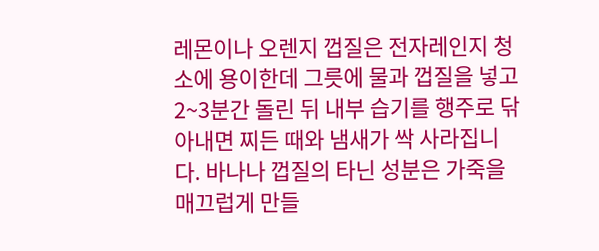레몬이나 오렌지 껍질은 전자레인지 청소에 용이한데 그릇에 물과 껍질을 넣고 2~3분간 돌린 뒤 내부 습기를 행주로 닦아내면 찌든 때와 냄새가 싹 사라집니다. 바나나 껍질의 타닌 성분은 가죽을 매끄럽게 만들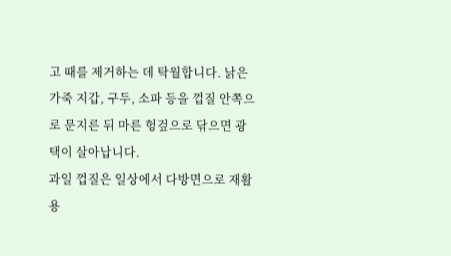고 때를 제거하는 데 탁월합니다. 낡은 가죽 지갑, 구두, 소파 등을 껍질 안쪽으로 문지른 뒤 마른 헝겊으로 닦으면 광택이 살아납니다.
과일 껍질은 일상에서 다방면으로 재활용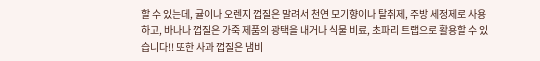할 수 있는데, 귤이나 오렌지 껍질은 말려서 천연 모기향이나 탈취제, 주방 세정제로 사용하고, 바나나 껍질은 가죽 제품의 광택을 내거나 식물 비료, 초파리 트랩으로 활용할 수 있습니다!! 또한 사과 껍질은 냄비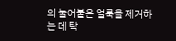의 눌어붙은 얼룩을 제거하는 데 탁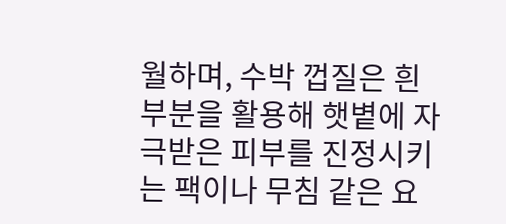월하며, 수박 껍질은 흰 부분을 활용해 햇볕에 자극받은 피부를 진정시키는 팩이나 무침 같은 요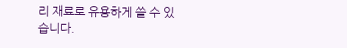리 재료로 유용하게 쓸 수 있습니다.